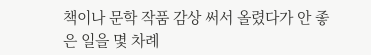책이나 문학 작품 감상 써서 올렸다가 안 좋은 일을 몇 차례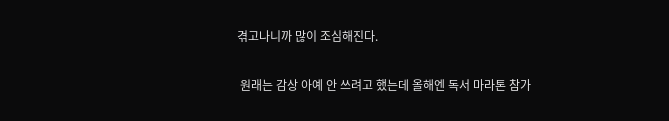겪고나니까 많이 조심해진다.

 원래는 감상 아예 안 쓰려고 했는데 올해엔 독서 마라톤 참가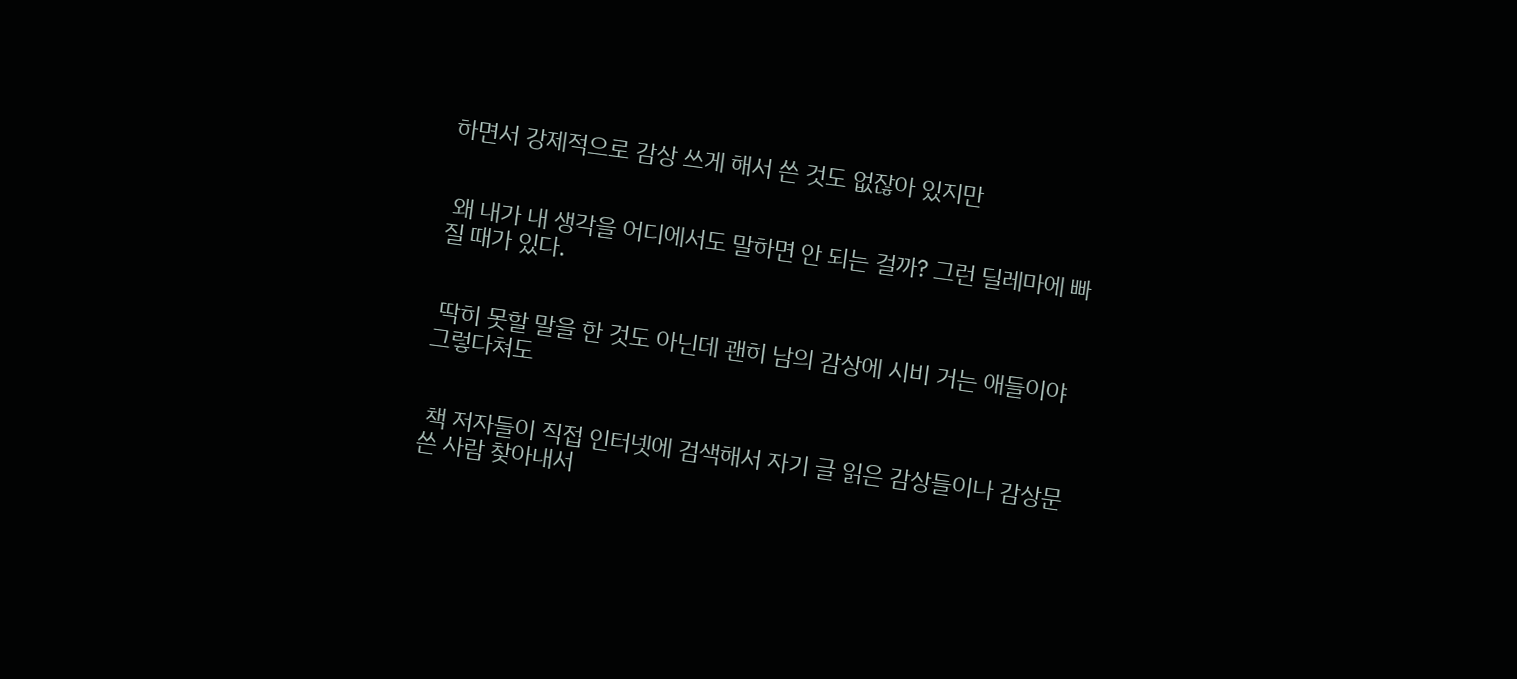하면서 강제적으로 감상 쓰게 해서 쓴 것도 없잖아 있지만


 왜 내가 내 생각을 어디에서도 말하면 안 되는 걸까? 그런 딜레마에 빠질 때가 있다.


 딱히 못할 말을 한 것도 아닌데 괜히 남의 감상에 시비 거는 애들이야 그렇다쳐도


 책 저자들이 직접 인터넷에 검색해서 자기 글 읽은 감상들이나 감상문 쓴 사람 찾아내서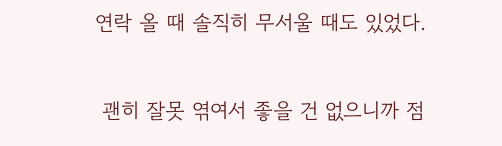연락 올 때 솔직히 무서울 때도 있었다.


 괜히 잘못 엮여서 좋을 건 없으니까 점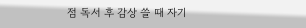점 독서 후 감상 쓸 때 자기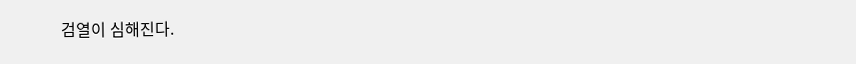검열이 심해진다.